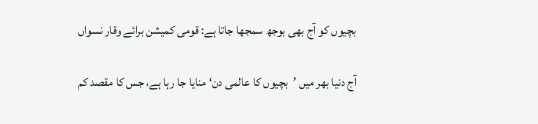بچیوں کو آج بھی بوجھ سمجھا جاتا ہے: قومی کمیشن برائے وقار نسواں

آج دنیا بھر میں ’بچیوں کا عالمی دن‘ منایا جا رہا ہے، جس کا مقصد کم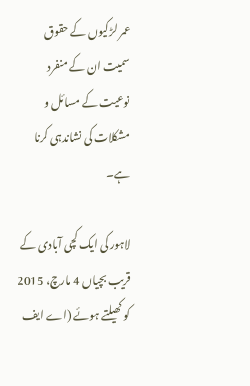عمر لڑکیوں کے حقوق سمیت ان کے منفرد نوعیت کے مسائل و مشکلات کی نشاندہی کرنا ہے۔

لاہور کی ایک کچی آبادی کے قریب بچیاں 4 مارچ، 2015 کو کھیلتے ہوئے (اے ایف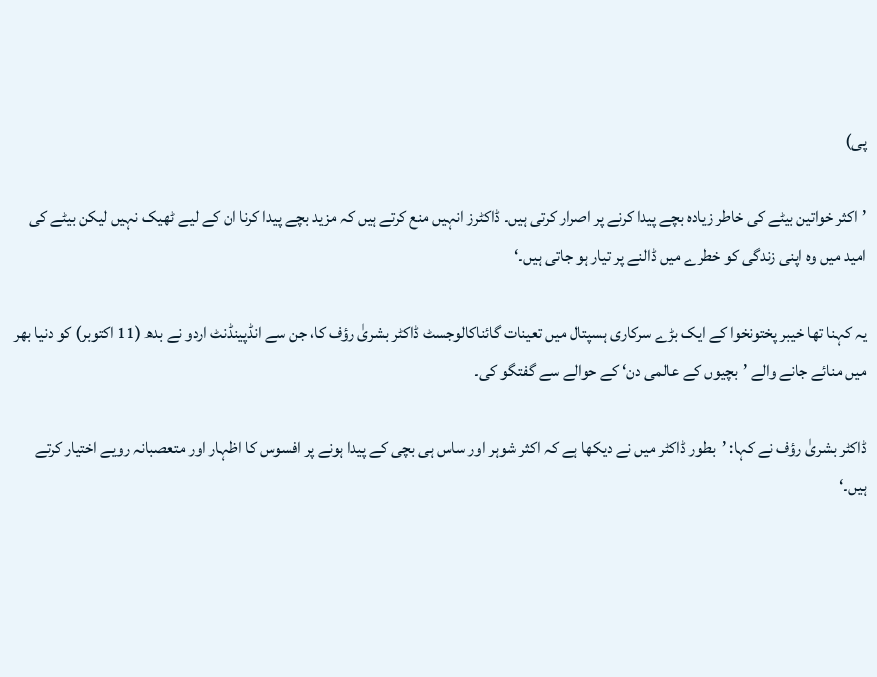پی)

’اکثر خواتین بیٹے کی خاطر زیادہ بچے پیدا کرنے پر اصرار کرتی ہیں۔ ڈاکٹرز انہیں منع کرتے ہیں کہ مزید بچے پیدا کرنا ان کے لیے ٹھیک نہیں لیکن بیٹے کی امید میں وہ اپنی زندگی کو خطرے میں ڈالنے پر تیار ہو جاتی ہیں۔‘

یہ کہنا تھا خیبر پختونخوا کے ایک بڑے سرکاری ہسپتال میں تعینات گائناکالوجسٹ ڈاکٹر بشریٰ رؤف کا، جن سے انڈپینڈنٹ اردو نے بدھ (11 اکتوبر) کو دنیا بھر میں منائے جانے والے ’بچیوں کے عالمی دن‘ کے حوالے سے گفتگو کی۔

ڈاکٹر بشریٰ رؤف نے کہا: ’بطور ڈاکٹر میں نے دیکھا ہے کہ اکثر شوہر اور ساس ہی بچی کے پیدا ہونے پر افسوس کا اظہار اور متعصبانہ رویے اختیار کرتے ہیں۔‘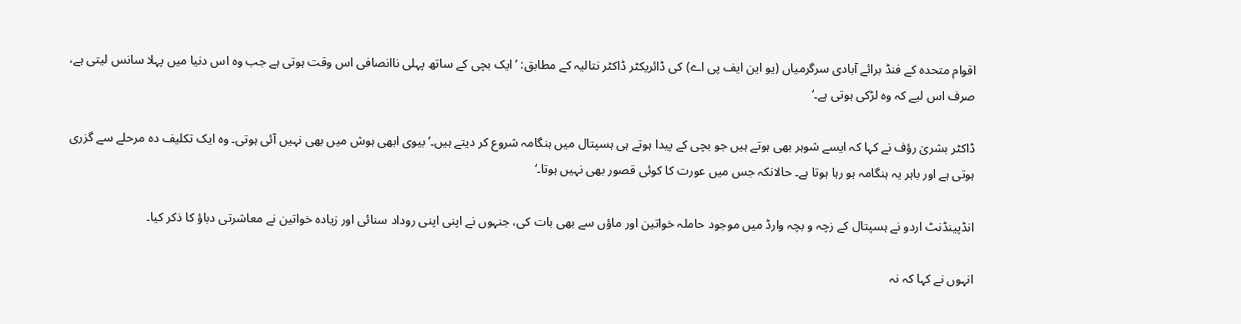اقوام متحدہ کے فنڈ برائے آبادی سرگرمیاں (یو این ایف پی اے) کی ڈائریکٹر ڈاکٹر نتالیہ کے مطابق: ’ایک بچی کے ساتھ پہلی ناانصافی اس وقت ہوتی ہے جب وہ اس دنیا میں پہلا سانس لیتی ہے، صرف اس لیے کہ وہ لڑکی ہوتی ہے۔‘

ڈاکٹر بشریٰ رؤف نے کہا کہ ایسے شوہر بھی ہوتے ہیں جو بچی کے پیدا ہوتے ہی ہسپتال میں ہنگامہ شروع کر دیتے ہیں۔’بیوی ابھی ہوش میں بھی نہیں آئی ہوتی۔ وہ ایک تکلیف دہ مرحلے سے گزری ہوتی ہے اور باہر یہ ہنگامہ ہو رہا ہوتا ہے۔ حالانکہ جس میں عورت کا کوئی قصور بھی نہیں ہوتا۔‘

انڈپینڈنٹ اردو نے ہسپتال کے زچہ و بچہ وارڈ میں موجود حاملہ خواتین اور ماؤں سے بھی بات کی، جنہوں نے اپنی اپنی روداد سنائی اور زیادہ خواتین نے معاشرتی دباؤ کا ذکر کیا۔

انہوں نے کہا کہ نہ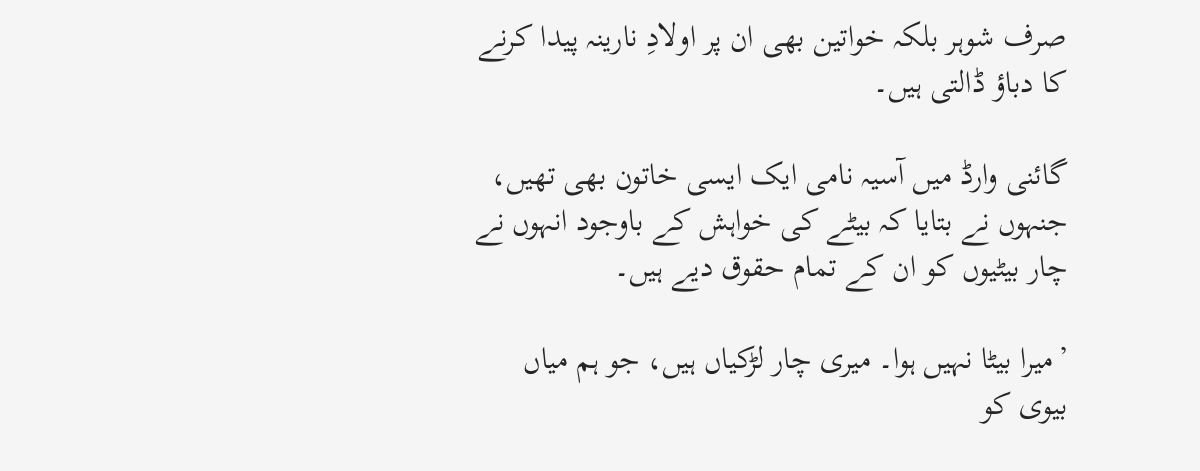صرف شوہر بلکہ خواتین بھی ان پر اولادِ نارینہ پیدا کرنے کا دباؤ ڈالتی ہیں۔

گائنی وارڈ میں آسیہ نامی ایک ایسی خاتون بھی تھیں، جنہوں نے بتایا کہ بیٹے کی خواہش کے باوجود انہوں نے چار بیٹیوں کو ان کے تمام حقوق دیے ہیں۔

’میرا بیٹا نہیں ہوا۔ میری چار لڑکیاں ہیں، جو ہم میاں بیوی کو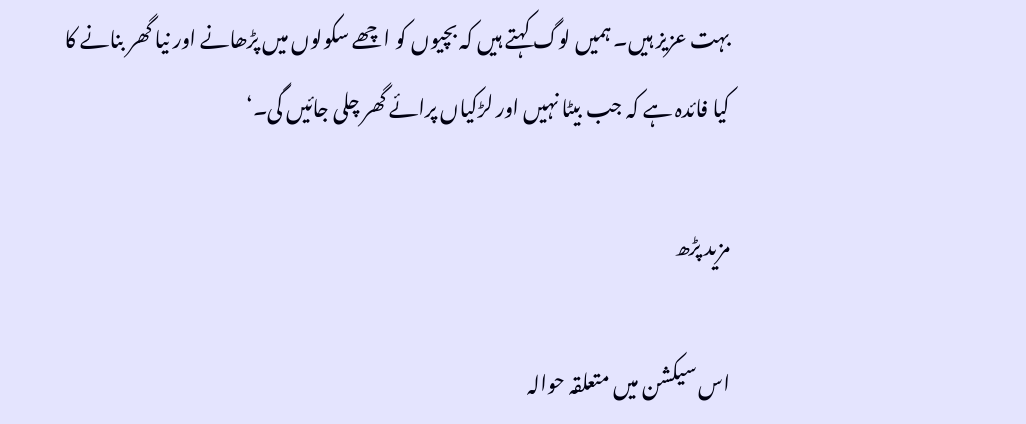بہت عزیز ہیں۔ ہمیں لوگ کہتے ہیں کہ بچیوں کو اچھے سکولوں میں پڑھانے اور نیا گھر بنانے کا کیا فائدہ ہے کہ جب بیٹا نہیں اور لڑکیاں پرائے گھر چلی جائیں گی۔‘

مزید پڑھ

اس سیکشن میں متعلقہ حوالہ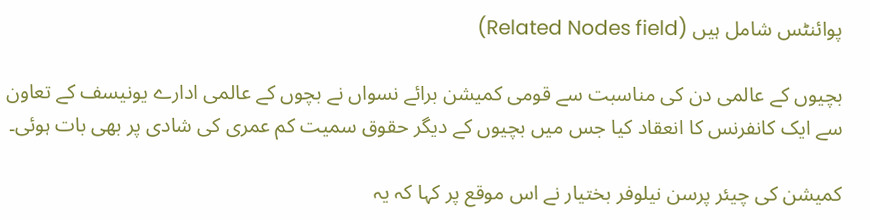پوائنٹس شامل ہیں (Related Nodes field)

بچیوں کے عالمی دن کی مناسبت سے قومی کمیشن برائے نسواں نے بچوں کے عالمی ادارے یونیسف کے تعاون سے ایک کانفرنس کا انعقاد کیا جس میں بچیوں کے دیگر حقوق سمیت کم عمری کی شادی پر بھی بات ہوئی۔

کمیشن کی چیئر پرسن نیلوفر بختیار نے اس موقع پر کہا کہ یہ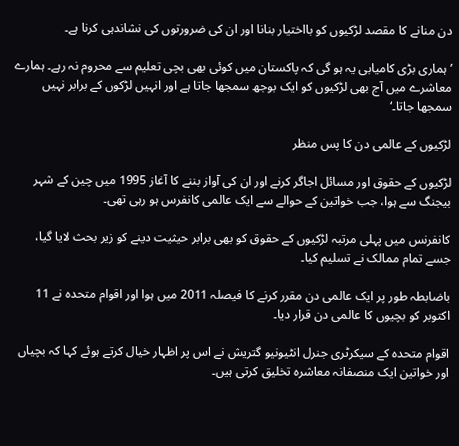دن منانے کا مقصد لڑکیوں کو بااختیار بنانا اور ان کی ضرورتوں کی نشاندہی کرنا ہے۔

’ہماری بڑی کامیابی یہ ہو گی کہ پاکستان میں کوئی بھی بچی تعلیم سے محروم نہ رہے۔ ہمارے معاشرے میں آج بھی لڑکیوں کو ایک بوجھ سمجھا جاتا ہے اور انہیں لڑکوں کے برابر نہیں سمجھا جاتا۔‘

لڑکیوں کے عالمی دن کا پس منظر

لڑکیوں کے حقوق اور مسائل اجاگر کرنے اور ان کی آواز بننے کا آغاز 1995 میں چین کے شہر بیجنگ سے ہوا، جب خواتین کے حوالے سے ایک عالمی کانفرس ہو رہی تھی۔

کانفرنس میں پہلی مرتبہ لڑکیوں کے حقوق کو بھی برابر حیثیت دینے کو زیر بحث لایا گیا، جسے تمام ممالک نے تسلیم کیا۔

باضابطہ طور پر ایک عالمی دن مقرر کرنے کا فیصلہ 2011 میں ہوا اور اقوام متحدہ نے 11 اکتوبر کو بچیوں کا عالمی دن قرار دیا۔

اقوام متحدہ کے سیکرٹری جنرل انٹیونیو گتریش نے اس پر اظہار خیال کرتے ہوئے کہا کہ بچیاں اور خواتین ایک منصفانہ معاشرہ تخلیق کرتی ہیں۔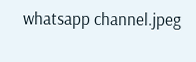whatsapp channel.jpeg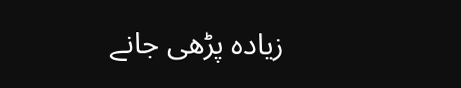زیادہ پڑھی جانے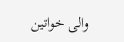والی خواتین